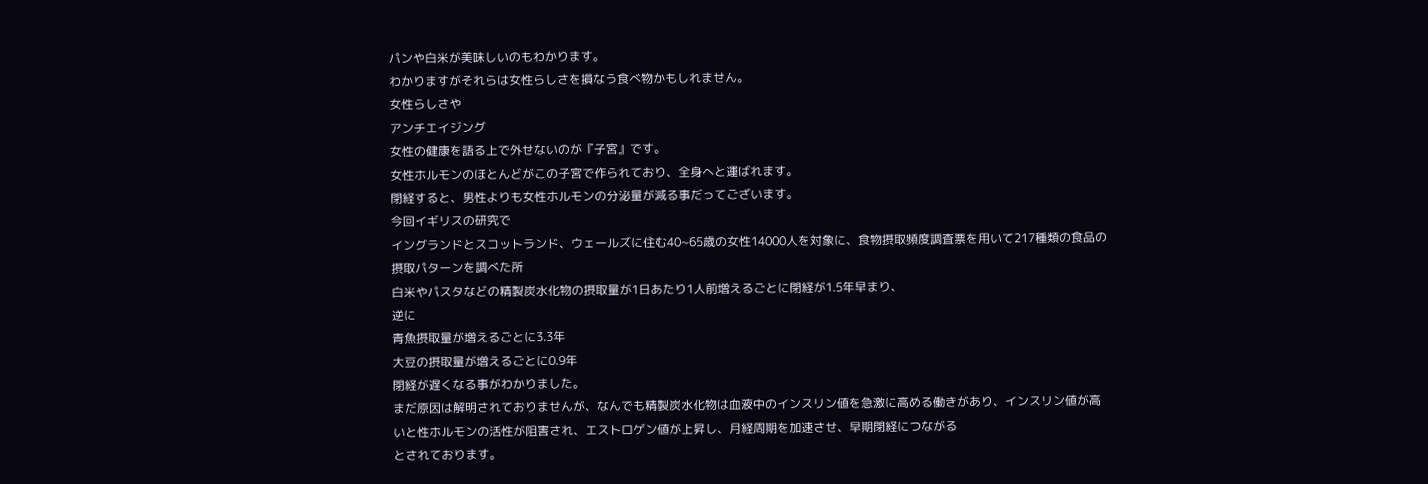パンや白米が美味しいのもわかります。
わかりますがそれらは女性らしさを損なう食べ物かもしれません。
女性らしさや
アンチエイジング
女性の健康を語る上で外せないのが『子宮』です。
女性ホルモンのほとんどがこの子宮で作られており、全身へと運ばれます。
閉経すると、男性よりも女性ホルモンの分泌量が減る事だってございます。
今回イギリスの研究で
イングランドとスコットランド、ウェールズに住む40~65歳の女性14000人を対象に、食物摂取頻度調査票を用いて217種類の食品の摂取パターンを調べた所
白米やパスタなどの精製炭水化物の摂取量が1日あたり1人前増えるごとに閉経が1.5年早まり、
逆に
青魚摂取量が増えるごとに3.3年
大豆の摂取量が増えるごとに0.9年
閉経が遅くなる事がわかりました。
まだ原因は解明されておりませんが、なんでも精製炭水化物は血液中のインスリン値を急激に高める働きがあり、インスリン値が高いと性ホルモンの活性が阻害され、エストロゲン値が上昇し、月経周期を加速させ、早期閉経につながる
とされております。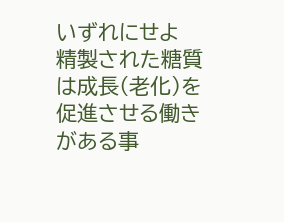いずれにせよ
精製された糖質は成長(老化)を促進させる働きがある事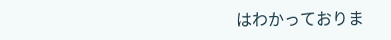はわかっておりま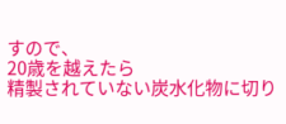すので、
20歳を越えたら
精製されていない炭水化物に切り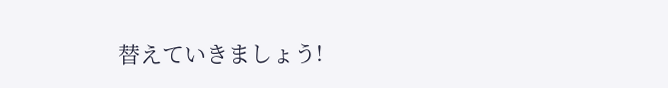替えていきましょう!